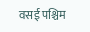वसई पश्चिम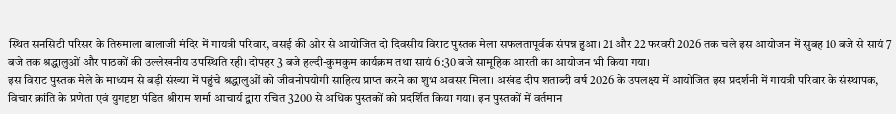स्थित सनसिटी परिसर के तिरुमाला बालाजी मंदिर में गायत्री परिवार, वसई की ओर से आयोजित दो दिवसीय विराट पुस्तक मेला सफलतापूर्वक संपन्न हुआ। 21 और 22 फरवरी 2026 तक चले इस आयोजन में सुबह 10 बजे से सायं 7 बजे तक श्रद्धालुओं और पाठकों की उल्लेखनीय उपस्थिति रही। दोपहर 3 बजे हल्दी-कुमकुम कार्यक्रम तथा सायं 6:30 बजे सामूहिक आरती का आयोजन भी किया गया।
इस विराट पुस्तक मेले के माध्यम से बड़ी संख्या में पहुंचे श्रद्धालुओं को जीवनोपयोगी साहित्य प्राप्त करने का शुभ अवसर मिला। अखंड दीप शताब्दी वर्ष 2026 के उपलक्ष्य में आयोजित इस प्रदर्शनी में गायत्री परिवार के संस्थापक, विचार क्रांति के प्रणेता एवं युगदृष्टा पंडित श्रीराम शर्मा आचार्य द्वारा रचित 3200 से अधिक पुस्तकों को प्रदर्शित किया गया। इन पुस्तकों में वर्तमान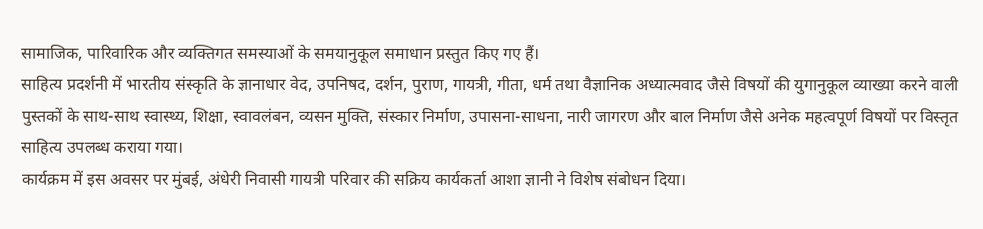सामाजिक, पारिवारिक और व्यक्तिगत समस्याओं के समयानुकूल समाधान प्रस्तुत किए गए हैं।
साहित्य प्रदर्शनी में भारतीय संस्कृति के ज्ञानाधार वेद, उपनिषद, दर्शन, पुराण, गायत्री, गीता, धर्म तथा वैज्ञानिक अध्यात्मवाद जैसे विषयों की युगानुकूल व्याख्या करने वाली पुस्तकों के साथ-साथ स्वास्थ्य, शिक्षा, स्वावलंबन, व्यसन मुक्ति, संस्कार निर्माण, उपासना-साधना, नारी जागरण और बाल निर्माण जैसे अनेक महत्वपूर्ण विषयों पर विस्तृत साहित्य उपलब्ध कराया गया।
कार्यक्रम में इस अवसर पर मुंबई, अंधेरी निवासी गायत्री परिवार की सक्रिय कार्यकर्ता आशा ज्ञानी ने विशेष संबोधन दिया।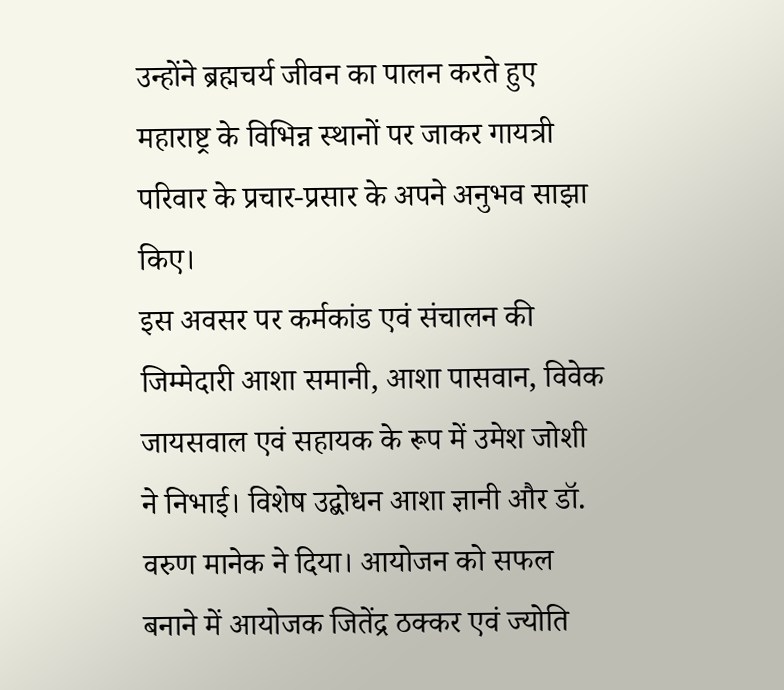उन्होंने ब्रह्मचर्य जीवन का पालन करते हुए महाराष्ट्र के विभिन्न स्थानों पर जाकर गायत्री परिवार के प्रचार-प्रसार के अपने अनुभव साझा किए।
इस अवसर पर कर्मकांड एवं संचालन की जिम्मेदारी आशा समानी, आशा पासवान, विवेक जायसवाल एवं सहायक के रूप में उमेश जोशी ने निभाई। विशेष उद्बोधन आशा ज्ञानी और डॉ. वरुण मानेक ने दिया। आयोजन को सफल बनाने में आयोजक जितेंद्र ठक्कर एवं ज्योति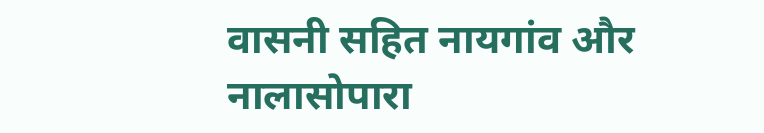वासनी सहित नायगांव और नालासोपारा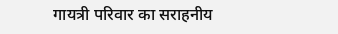गायत्री परिवार का सराहनीय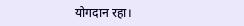योगदान रहा।